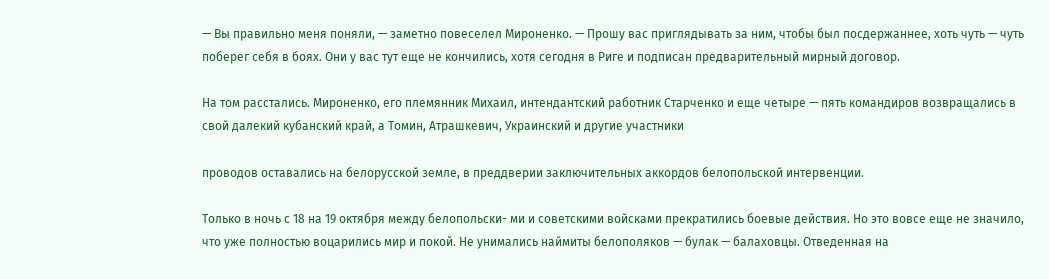— Вы правильно меня поняли, — заметно повеселел Мироненко. — Прошу вас приглядывать за ним, чтобы был посдержаннее, хоть чуть — чуть поберег себя в боях. Они у вас тут еще не кончились, хотя сегодня в Риге и подписан предварительный мирный договор.

На том расстались. Мироненко, его племянник Михаил, интендантский работник Старченко и еще четыре — пять командиров возвращались в свой далекий кубанский край, а Томин, Атрашкевич, Украинский и другие участники

проводов оставались на белорусской земле, в преддверии заключительных аккордов белопольской интервенции.

Только в ночь с 18 на 19 октября между белопольски- ми и советскими войсками прекратились боевые действия. Но это вовсе еще не значило, что уже полностью воцарились мир и покой. Не унимались наймиты белополяков — булак — балаховцы. Отведенная на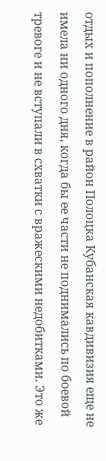отдых и пополнение в район Полоцка Кубанская кавдивизия еще не имела ни одного дня, когда бы ее части не поднимались по боевой тревоге и не вступали в схватки с вражескими недобитками. Это же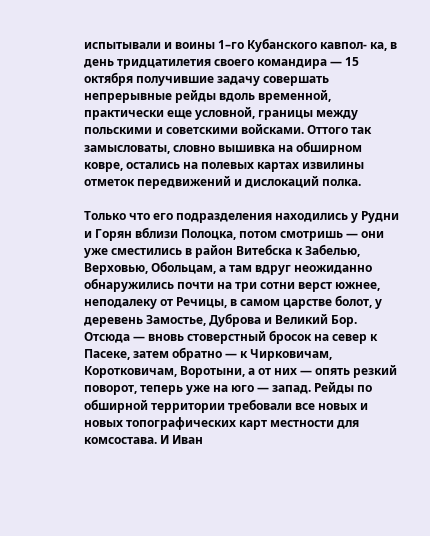испытывали и воины 1–го Кубанского кавпол- ка, в день тридцатилетия своего командира — 15 октября получившие задачу совершать непрерывные рейды вдоль временной, практически еще условной, границы между польскими и советскими войсками. Оттого так замысловаты, словно вышивка на обширном ковре, остались на полевых картах извилины отметок передвижений и дислокаций полка.

Только что его подразделения находились у Рудни и Горян вблизи Полоцка, потом смотришь — они уже сместились в район Витебска к Забелью, Верховью, Обольцам, а там вдруг неожиданно обнаружились почти на три сотни верст южнее, неподалеку от Речицы, в самом царстве болот, у деревень Замостье, Дуброва и Великий Бор. Отсюда — вновь стоверстный бросок на север к Пасеке, затем обратно — к Чирковичам, Коротковичам, Воротыни, а от них — опять резкий поворот, теперь уже на юго — запад. Рейды по обширной территории требовали все новых и новых топографических карт местности для комсостава. И Иван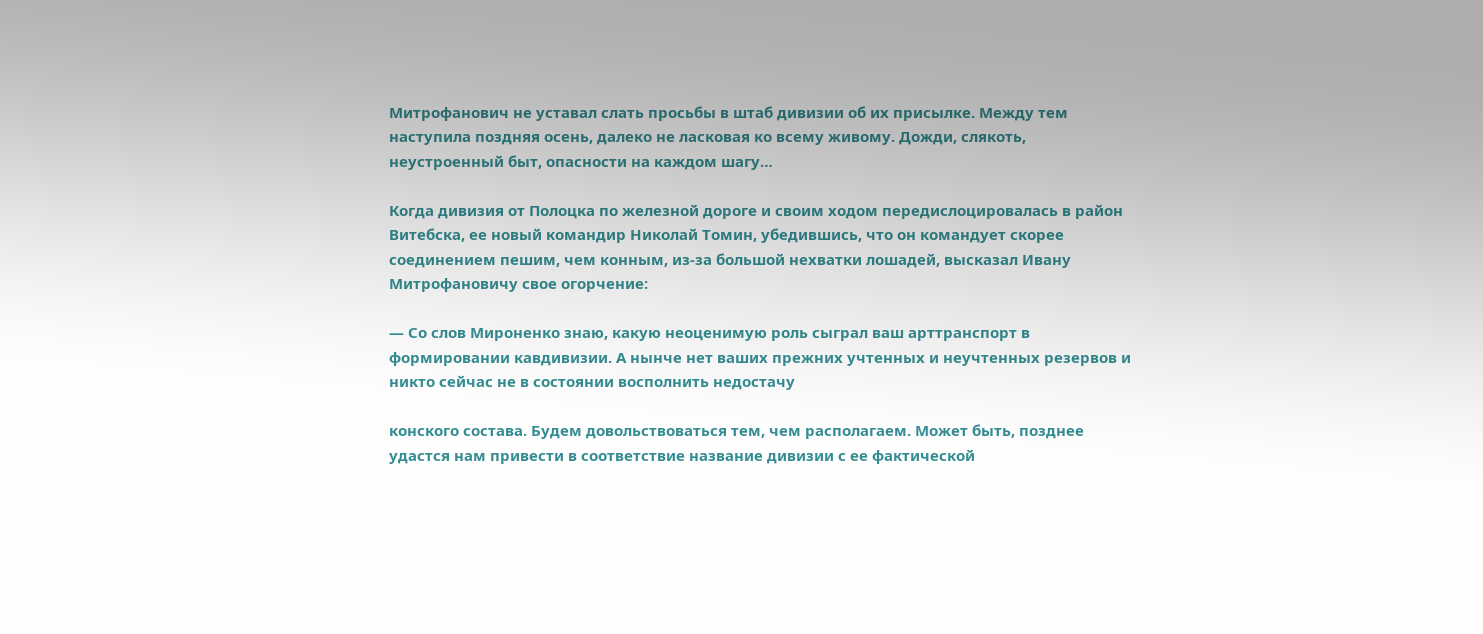Митрофанович не уставал слать просьбы в штаб дивизии об их присылке. Между тем наступила поздняя осень, далеко не ласковая ко всему живому. Дожди, слякоть, неустроенный быт, опасности на каждом шагу…

Когда дивизия от Полоцка по железной дороге и своим ходом передислоцировалась в район Витебска, ее новый командир Николай Томин, убедившись, что он командует скорее соединением пешим, чем конным, из‑за большой нехватки лошадей, высказал Ивану Митрофановичу свое огорчение:

— Со слов Мироненко знаю, какую неоценимую роль сыграл ваш арттранспорт в формировании кавдивизии. А нынче нет ваших прежних учтенных и неучтенных резервов и никто сейчас не в состоянии восполнить недостачу

конского состава. Будем довольствоваться тем, чем располагаем. Может быть, позднее удастся нам привести в соответствие название дивизии с ее фактической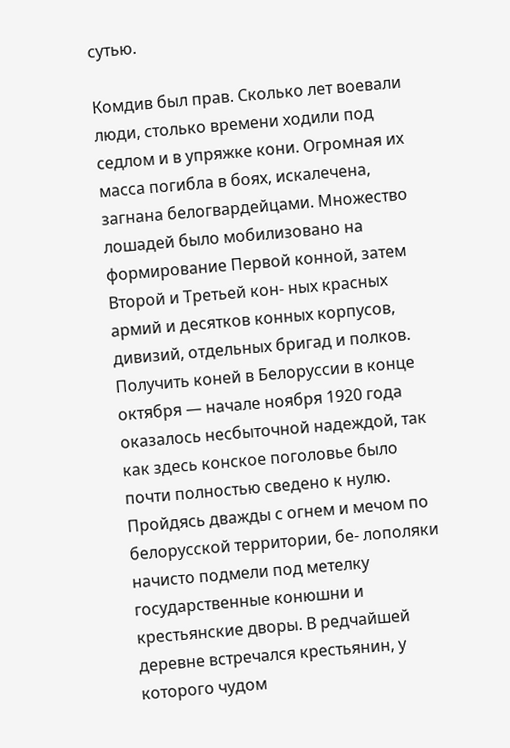сутью.

Комдив был прав. Сколько лет воевали люди, столько времени ходили под седлом и в упряжке кони. Огромная их масса погибла в боях, искалечена, загнана белогвардейцами. Множество лошадей было мобилизовано на формирование Первой конной, затем Второй и Третьей кон- ных красных армий и десятков конных корпусов, дивизий, отдельных бригад и полков. Получить коней в Белоруссии в конце октября — начале ноября 1920 года оказалось несбыточной надеждой, так как здесь конское поголовье было почти полностью сведено к нулю. Пройдясь дважды с огнем и мечом по белорусской территории, бе- лополяки начисто подмели под метелку государственные конюшни и крестьянские дворы. В редчайшей деревне встречался крестьянин, у которого чудом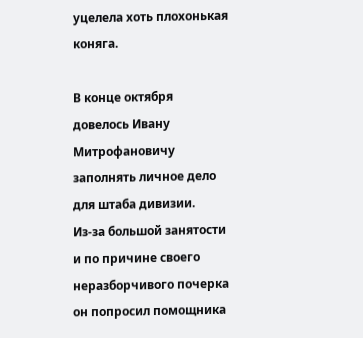уцелела хоть плохонькая коняга.

В конце октября довелось Ивану Митрофановичу заполнять личное дело для штаба дивизии. Из‑за большой занятости и по причине своего неразборчивого почерка он попросил помощника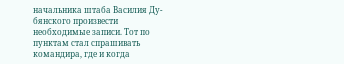начальника штаба Василия Ду- бянского произвести необходимые записи. Тот по пунктам стал спрашивать командира, где и когда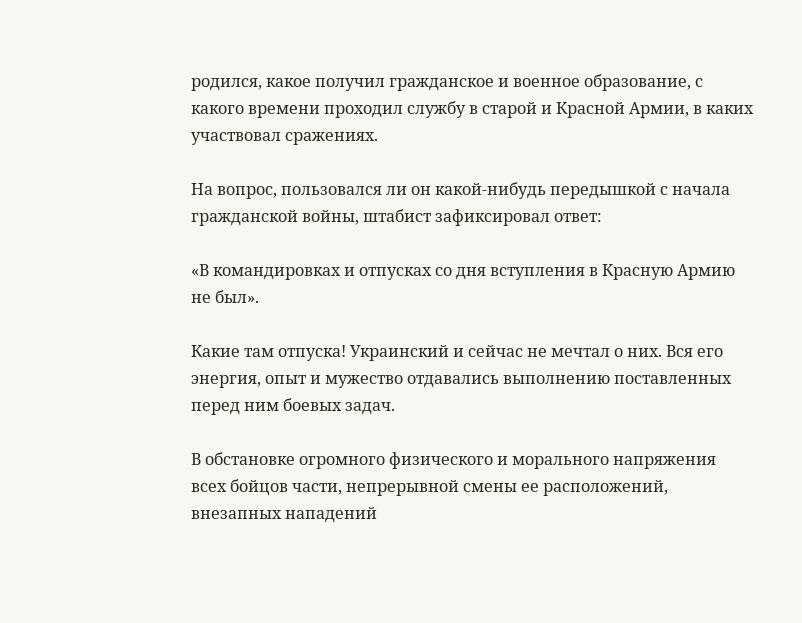родился, какое получил гражданское и военное образование, с какого времени проходил службу в старой и Красной Армии, в каких участвовал сражениях.

На вопрос, пользовался ли он какой‑нибудь передышкой с начала гражданской войны, штабист зафиксировал ответ:

«В командировках и отпусках со дня вступления в Красную Армию не был».

Какие там отпуска! Украинский и сейчас не мечтал о них. Вся его энергия, опыт и мужество отдавались выполнению поставленных перед ним боевых задач.

В обстановке огромного физического и морального напряжения всех бойцов части, непрерывной смены ее расположений, внезапных нападений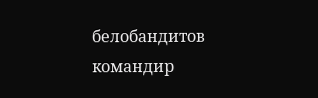белобандитов командир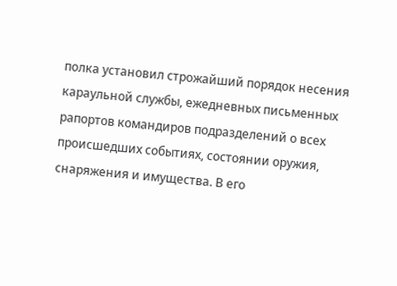полка установил строжайший порядок несения караульной службы, ежедневных письменных рапортов командиров подразделений о всех происшедших событиях, состоянии оружия, снаряжения и имущества. В его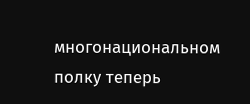многонациональном полку теперь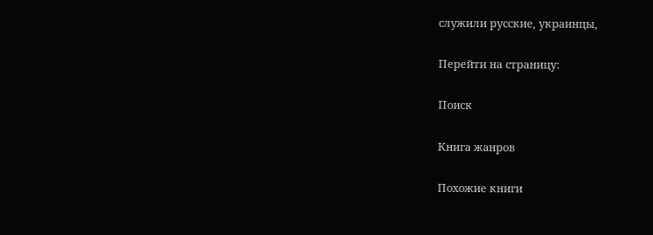служили русские, украинцы,

Перейти на страницу:

Поиск

Книга жанров

Похожие книги